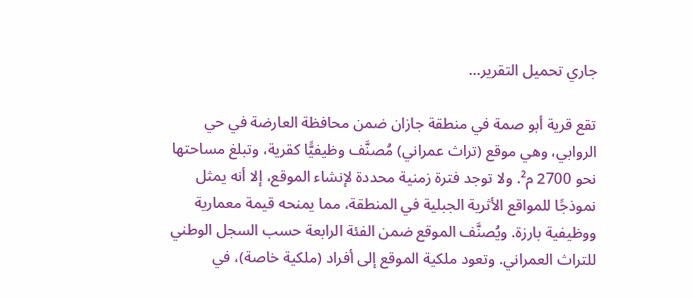جاري تحميل التقرير...

تقع قرية أبو صمة في منطقة جازان ضمن محافظة العارضة في حي الروابي، وهي موقع (تراث عمراني) مُصنَّف وظيفيًّا كقرية، وتبلغ مساحتها نحو 2700 م². ولا توجد فترة زمنية محددة لإنشاء الموقع، إلا أنه يمثل نموذجًا للمواقع الأثرية الجبلية في المنطقة، مما يمنحه قيمة معمارية ووظيفية بارزة. ويُصنَّف الموقع ضمن الفئة الرابعة حسب السجل الوطني للتراث العمراني. وتعود ملكية الموقع إلى أفراد (ملكية خاصة)، في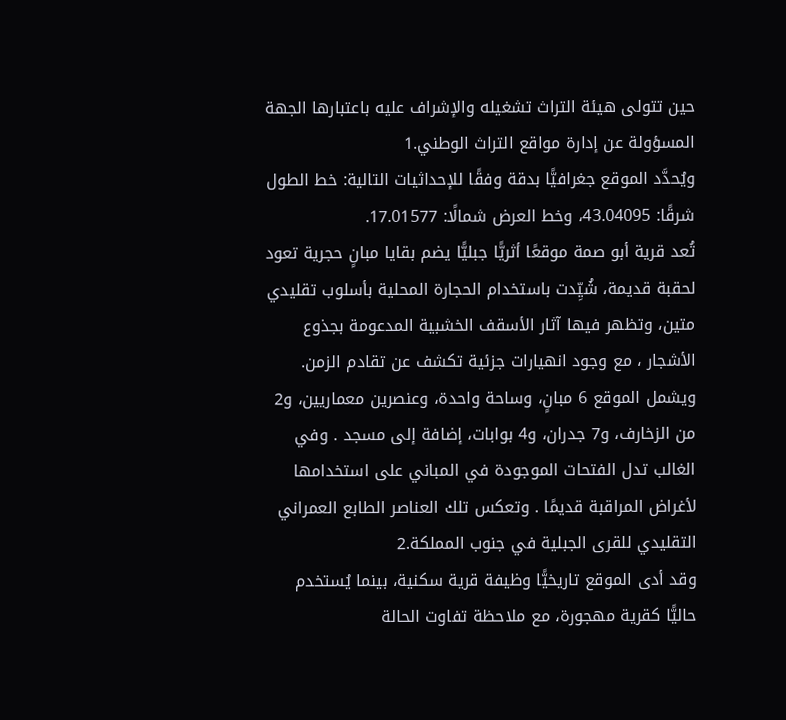حين تتولى هيئة التراث تشغيله والإشراف عليه باعتبارها الجهة المسؤولة عن إدارة مواقع التراث الوطني.1
ويُحدَّد الموقع جغرافيًّا بدقة وفقًا للإحداثيات التالية: خط الطول شرقًا: 43.04095، وخط العرض شمالًا: 17.01577.
تُعد قرية أبو صمة موقعًا أثريًّا جبليًّا يضم بقايا مبانٍ حجرية تعود لحقبة قديمة، شُيِّدت باستخدام الحجارة المحلية بأسلوب تقليدي متين، وتظهر فيها آثار الأسقف الخشبية المدعومة بجذوع الأشجار ، مع وجود انهيارات جزئية تكشف عن تقادم الزمن.
ويشمل الموقع 6 مبانٍ، وساحة واحدة، وعنصرين معماريين، و2 من الزخارف، و7 جدران، و4 بوابات، إضافة إلى مسجد . وفي الغالب تدل الفتحات الموجودة في المباني على استخدامها لأغراض المراقبة قديمًا . وتعكس تلك العناصر الطابع العمراني التقليدي للقرى الجبلية في جنوب المملكة.2
وقد أدى الموقع تاريخيًّا وظيفة قرية سكنية، بينما يُستخدم حاليًّا كقرية مهجورة، مع ملاحظة تفاوت الحالة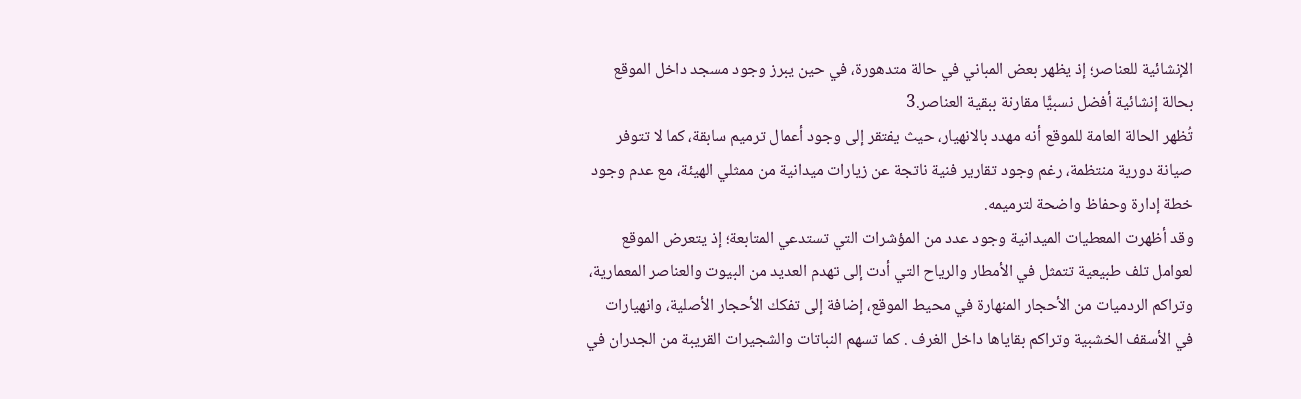الإنشائية للعناصر؛ إذ يظهر بعض المباني في حالة متدهورة، في حين يبرز وجود مسجد داخل الموقع بحالة إنشائية أفضل نسبيًّا مقارنة ببقية العناصر.3
تُظهر الحالة العامة للموقع أنه مهدد بالانهيار، حيث يفتقر إلى وجود أعمال ترميم سابقة، كما لا تتوفر صيانة دورية منتظمة، رغم وجود تقارير فنية ناتجة عن زيارات ميدانية من ممثلي الهيئة، مع عدم وجود خطة إدارة وحفاظ واضحة لترميمه.
وقد أظهرت المعطيات الميدانية وجود عدد من المؤشرات التي تستدعي المتابعة؛ إذ يتعرض الموقع لعوامل تلف طبيعية تتمثل في الأمطار والرياح التي أدت إلى تهدم العديد من البيوت والعناصر المعمارية، وتراكم الردميات من الأحجار المنهارة في محيط الموقع، إضافة إلى تفكك الأحجار الأصلية، وانهيارات في الأسقف الخشبية وتراكم بقاياها داخل الغرف . كما تسهم النباتات والشجيرات القريبة من الجدران في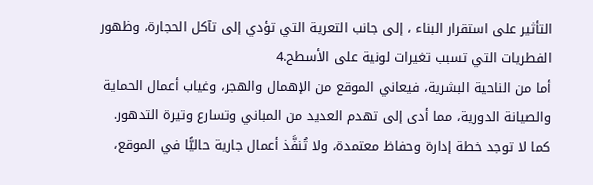التأثير على استقرار البناء ، إلى جانب التعرية التي تؤدي إلى تآكل الحجارة، وظهور الفطريات التي تسبب تغيرات لونية على الأسطح.4
أما من الناحية البشرية، فيعاني الموقع من الإهمال والهجر، وغياب أعمال الحماية والصيانة الدورية، مما أدى إلى تهدم العديد من المباني وتسارع وتيرة التدهور. كما لا توجد خطة إدارة وحفاظ معتمدة، ولا تُنفَّذ أعمال جارية حاليًّا في الموقع،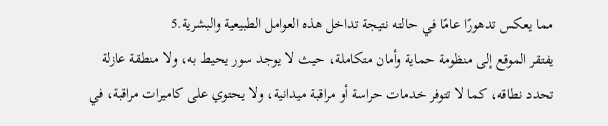مما يعكس تدهورًا عامًا في حالته نتيجة تداخل هذه العوامل الطبيعية والبشرية.5
يفتقر الموقع إلى منظومة حماية وأمان متكاملة، حيث لا يوجد سور يحيط به، ولا منطقة عازلة تحدد نطاقه، كما لا تتوفر خدمات حراسة أو مراقبة ميدانية، ولا يحتوي على كاميرات مراقبة، في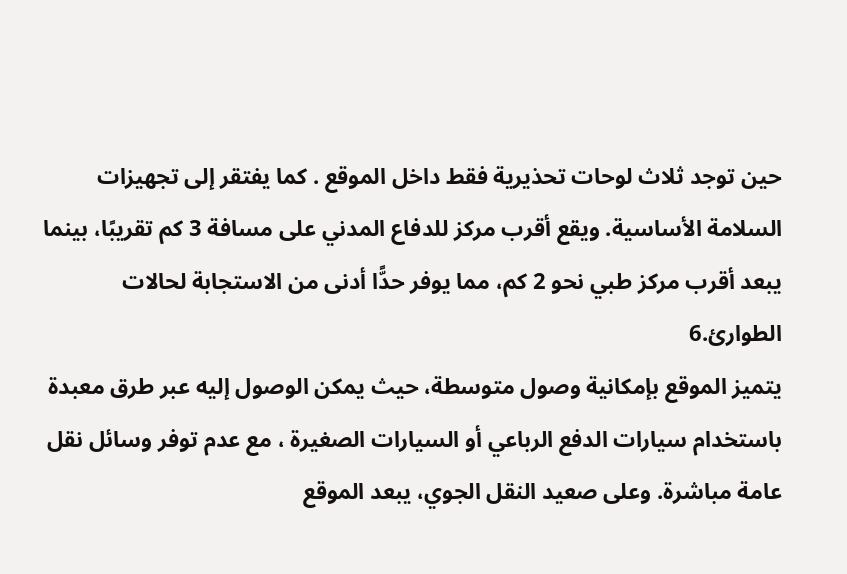حين توجد ثلاث لوحات تحذيرية فقط داخل الموقع . كما يفتقر إلى تجهيزات السلامة الأساسية. ويقع أقرب مركز للدفاع المدني على مسافة 3 كم تقريبًا، بينما يبعد أقرب مركز طبي نحو 2 كم، مما يوفر حدًّا أدنى من الاستجابة لحالات الطوارئ.6
يتميز الموقع بإمكانية وصول متوسطة، حيث يمكن الوصول إليه عبر طرق معبدة باستخدام سيارات الدفع الرباعي أو السيارات الصغيرة ، مع عدم توفر وسائل نقل عامة مباشرة. وعلى صعيد النقل الجوي، يبعد الموقع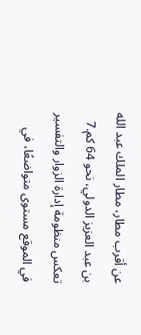عن أقرب مطار، مطار الملك عبد الله بن عبد العزيز الدولي، نحو 64 كم.7
تعكس منظومة إدارة الزوار والتفسير في الموقع مستوى متواضعًا، في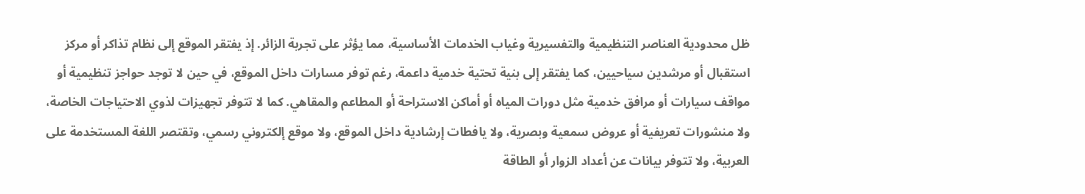ظل محدودية العناصر التنظيمية والتفسيرية وغياب الخدمات الأساسية، مما يؤثر على تجربة الزائر. إذ يفتقر الموقع إلى نظام تذاكر أو مركز استقبال أو مرشدين سياحيين، كما يفتقر إلى بنية تحتية خدمية داعمة، رغم توفر مسارات داخل الموقع، في حين لا توجد حواجز تنظيمية أو مواقف سيارات أو مرافق خدمية مثل دورات المياه أو أماكن الاستراحة أو المطاعم والمقاهي. كما لا تتوفر تجهيزات لذوي الاحتياجات الخاصة، ولا منشورات تعريفية أو عروض سمعية وبصرية، ولا يافطات إرشادية داخل الموقع، ولا موقع إلكتروني رسمي، وتقتصر اللغة المستخدمة على العربية، ولا تتوفر بيانات عن أعداد الزوار أو الطاقة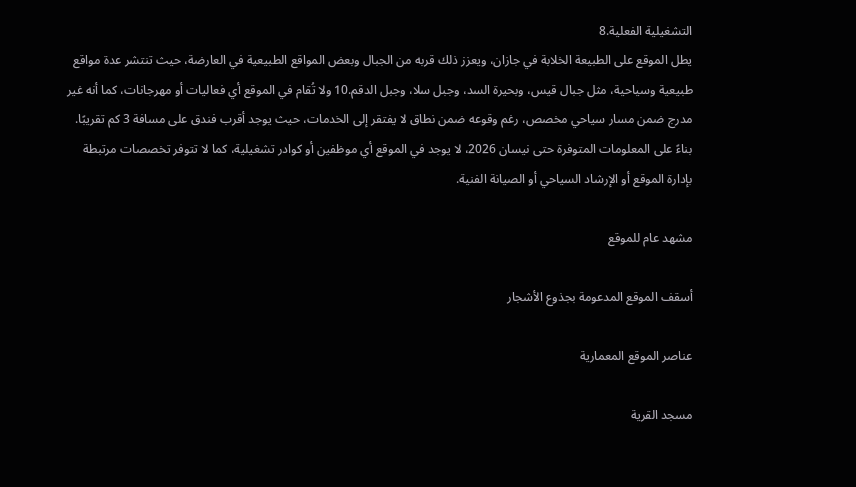التشغيلية الفعلية.8
يطل الموقع على الطبيعة الخلابة في جازان، ويعزز ذلك قربه من الجبال وبعض المواقع الطبيعية في العارضة، حيث تنتشر عدة مواقع طبيعية وسياحية، مثل جبال قيس، وبحيرة السد، وجبل سلا، وجبل الدقم.10 ولا تُقام في الموقع أي فعاليات أو مهرجانات، كما أنه غير مدرج ضمن مسار سياحي مخصص، رغم وقوعه ضمن نطاق لا يفتقر إلى الخدمات، حيث يوجد أقرب فندق على مسافة 3 كم تقريبًا.
بناءً على المعلومات المتوفرة حتى نيسان 2026، لا يوجد في الموقع أي موظفين أو كوادر تشغيلية، كما لا تتوفر تخصصات مرتبطة بإدارة الموقع أو الإرشاد السياحي أو الصيانة الفنية.

مشهد عام للموقع

أسقف الموقع المدعومة بجذوع الأشجار

عناصر الموقع المعمارية

مسجد القرية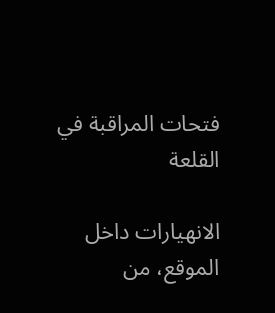فتحات المراقبة في القلعة

الانهيارات داخل الموقع، من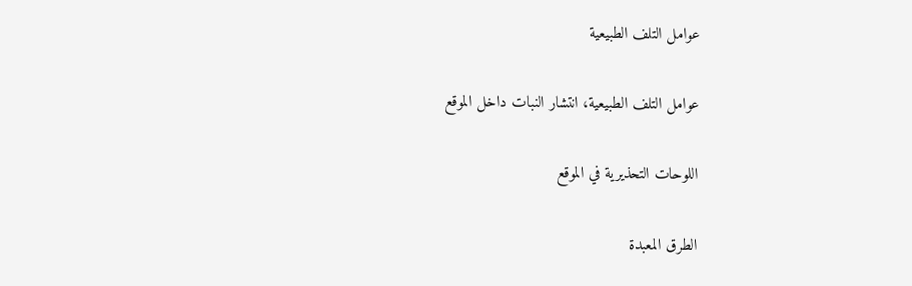عوامل التلف الطبيعية

عوامل التلف الطبيعية، انتشار النبات داخل الموقع

اللوحات التحذيرية في الموقع

الطرق المعبدة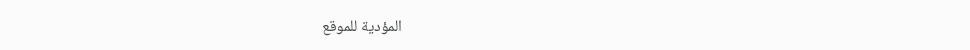المؤدية للموقع